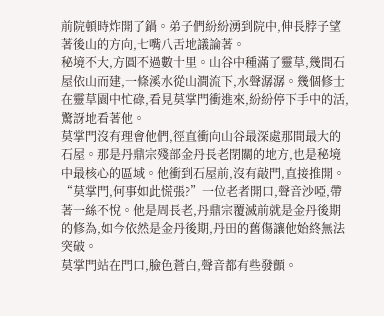前院頓時炸開了鍋。弟子們紛紛湧到院中,伸長脖子望著後山的方向,七嘴八舌地議論著。
秘境不大,方圓不過數十里。山谷中種滿了靈草,幾間石屋依山而建,一條溪水從山澗流下,水聲潺潺。幾個修士在靈草園中忙碌,看見莫掌門衝進來,紛紛停下手中的活,驚訝地看著他。
莫掌門沒有理會他們,徑直衝向山谷最深處那間最大的石屋。那是丹鼎宗殘部金丹長老閉關的地方,也是秘境中最核心的區域。他衝到石屋前,沒有敲門,直接推開。
“莫掌門,何事如此慌張?”一位老者開口,聲音沙啞,帶著一絲不悅。他是周長老,丹鼎宗覆滅前就是金丹後期的修為,如今依然是金丹後期,丹田的舊傷讓他始終無法突破。
莫掌門站在門口,臉色蒼白,聲音都有些發顫。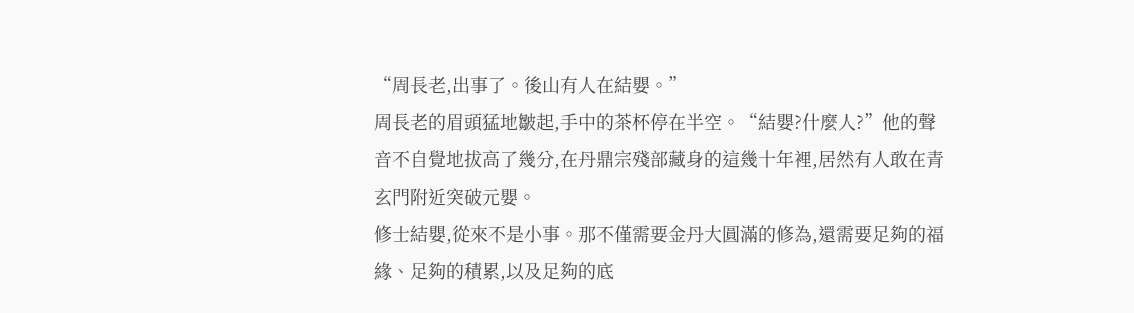“周長老,出事了。後山有人在結嬰。”
周長老的眉頭猛地皺起,手中的茶杯停在半空。“結嬰?什麼人?”他的聲音不自覺地拔高了幾分,在丹鼎宗殘部藏身的這幾十年裡,居然有人敢在青玄門附近突破元嬰。
修士結嬰,從來不是小事。那不僅需要金丹大圓滿的修為,還需要足夠的福緣、足夠的積累,以及足夠的底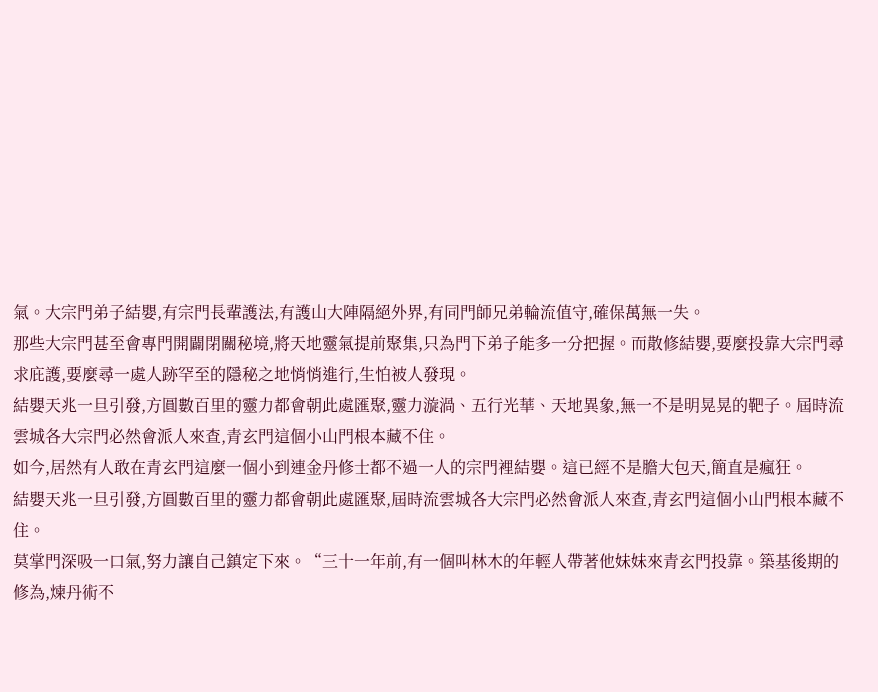氣。大宗門弟子結嬰,有宗門長輩護法,有護山大陣隔絕外界,有同門師兄弟輪流值守,確保萬無一失。
那些大宗門甚至會專門開闢閉關秘境,將天地靈氣提前聚集,只為門下弟子能多一分把握。而散修結嬰,要麼投靠大宗門尋求庇護,要麼尋一處人跡罕至的隱秘之地悄悄進行,生怕被人發現。
結嬰天兆一旦引發,方圓數百里的靈力都會朝此處匯聚,靈力漩渦、五行光華、天地異象,無一不是明晃晃的靶子。屆時流雲城各大宗門必然會派人來查,青玄門這個小山門根本藏不住。
如今,居然有人敢在青玄門這麼一個小到連金丹修士都不過一人的宗門裡結嬰。這已經不是膽大包天,簡直是瘋狂。
結嬰天兆一旦引發,方圓數百里的靈力都會朝此處匯聚,屆時流雲城各大宗門必然會派人來查,青玄門這個小山門根本藏不住。
莫掌門深吸一口氣,努力讓自己鎮定下來。“三十一年前,有一個叫林木的年輕人帶著他妹妹來青玄門投靠。築基後期的修為,煉丹術不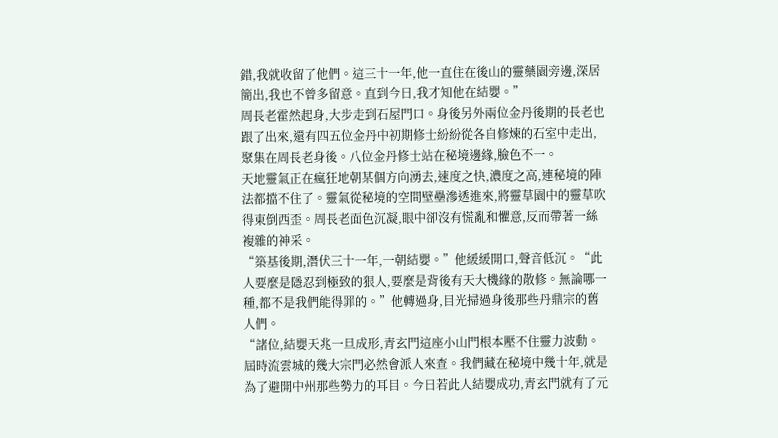錯,我就收留了他們。這三十一年,他一直住在後山的靈藥園旁邊,深居簡出,我也不曾多留意。直到今日,我才知他在結嬰。”
周長老霍然起身,大步走到石屋門口。身後另外兩位金丹後期的長老也跟了出來,還有四五位金丹中初期修士紛紛從各自修煉的石室中走出,聚集在周長老身後。八位金丹修士站在秘境邊緣,臉色不一。
天地靈氣正在瘋狂地朝某個方向湧去,速度之快,濃度之高,連秘境的陣法都擋不住了。靈氣從秘境的空間壁壘滲透進來,將靈草園中的靈草吹得東倒西歪。周長老面色沉凝,眼中卻沒有慌亂和懼意,反而帶著一絲複雜的神采。
“築基後期,潛伏三十一年,一朝結嬰。”他緩緩開口,聲音低沉。“此人要麼是隱忍到極致的狠人,要麼是背後有天大機緣的散修。無論哪一種,都不是我們能得罪的。”他轉過身,目光掃過身後那些丹鼎宗的舊人們。
“諸位,結嬰天兆一旦成形,青玄門這座小山門根本壓不住靈力波動。屆時流雲城的幾大宗門必然會派人來查。我們藏在秘境中幾十年,就是為了避開中州那些勢力的耳目。今日若此人結嬰成功,青玄門就有了元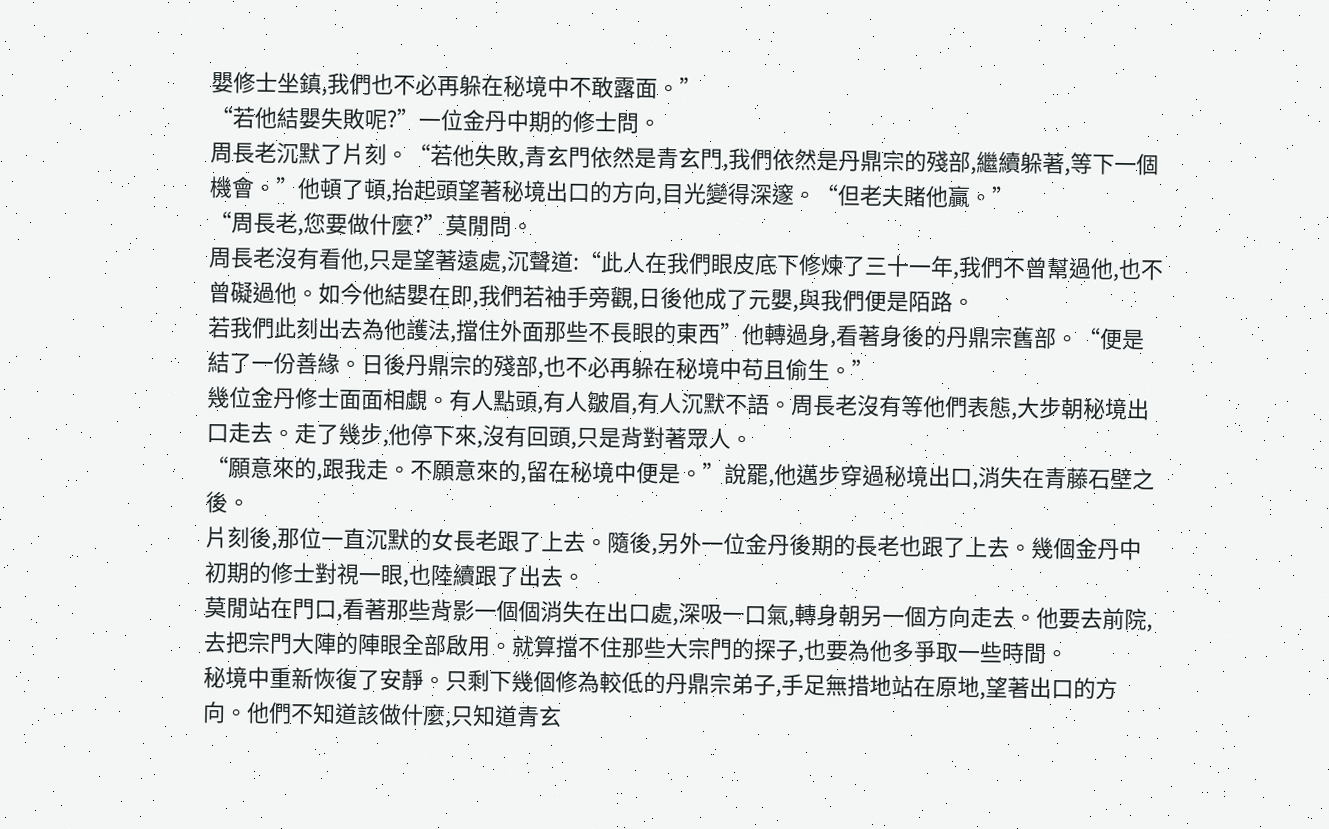嬰修士坐鎮,我們也不必再躲在秘境中不敢露面。”
“若他結嬰失敗呢?”一位金丹中期的修士問。
周長老沉默了片刻。“若他失敗,青玄門依然是青玄門,我們依然是丹鼎宗的殘部,繼續躲著,等下一個機會。”他頓了頓,抬起頭望著秘境出口的方向,目光變得深邃。“但老夫賭他贏。”
“周長老,您要做什麼?”莫閒問。
周長老沒有看他,只是望著遠處,沉聲道:“此人在我們眼皮底下修煉了三十一年,我們不曾幫過他,也不曾礙過他。如今他結嬰在即,我們若袖手旁觀,日後他成了元嬰,與我們便是陌路。
若我們此刻出去為他護法,擋住外面那些不長眼的東西”他轉過身,看著身後的丹鼎宗舊部。“便是結了一份善緣。日後丹鼎宗的殘部,也不必再躲在秘境中苟且偷生。”
幾位金丹修士面面相覷。有人點頭,有人皺眉,有人沉默不語。周長老沒有等他們表態,大步朝秘境出口走去。走了幾步,他停下來,沒有回頭,只是背對著眾人。
“願意來的,跟我走。不願意來的,留在秘境中便是。”說罷,他邁步穿過秘境出口,消失在青藤石壁之後。
片刻後,那位一直沉默的女長老跟了上去。隨後,另外一位金丹後期的長老也跟了上去。幾個金丹中初期的修士對視一眼,也陸續跟了出去。
莫閒站在門口,看著那些背影一個個消失在出口處,深吸一口氣,轉身朝另一個方向走去。他要去前院,去把宗門大陣的陣眼全部啟用。就算擋不住那些大宗門的探子,也要為他多爭取一些時間。
秘境中重新恢復了安靜。只剩下幾個修為較低的丹鼎宗弟子,手足無措地站在原地,望著出口的方向。他們不知道該做什麼,只知道青玄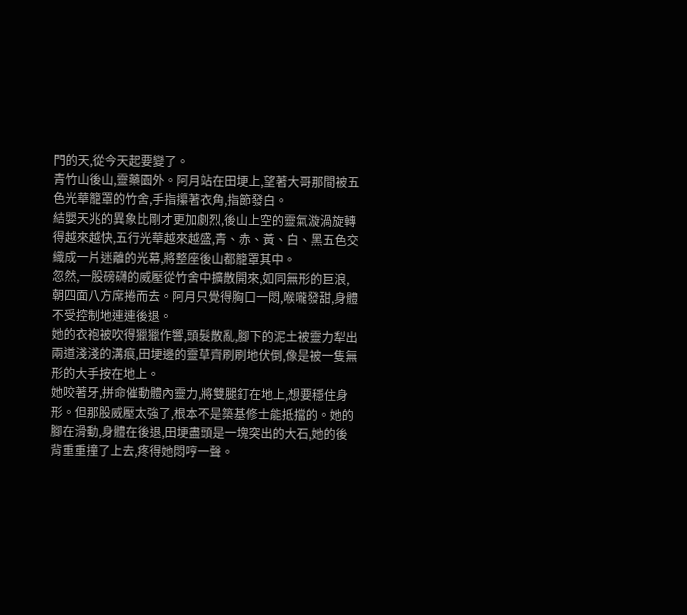門的天,從今天起要變了。
青竹山後山,靈藥園外。阿月站在田埂上,望著大哥那間被五色光華籠罩的竹舍,手指攥著衣角,指節發白。
結嬰天兆的異象比剛才更加劇烈,後山上空的靈氣漩渦旋轉得越來越快,五行光華越來越盛,青、赤、黃、白、黑五色交織成一片迷離的光幕,將整座後山都籠罩其中。
忽然,一股磅礴的威壓從竹舍中擴散開來,如同無形的巨浪,朝四面八方席捲而去。阿月只覺得胸口一悶,喉嚨發甜,身體不受控制地連連後退。
她的衣袍被吹得獵獵作響,頭髮散亂,腳下的泥土被靈力犁出兩道淺淺的溝痕,田埂邊的靈草齊刷刷地伏倒,像是被一隻無形的大手按在地上。
她咬著牙,拼命催動體內靈力,將雙腿釘在地上,想要穩住身形。但那股威壓太強了,根本不是築基修士能抵擋的。她的腳在滑動,身體在後退,田埂盡頭是一塊突出的大石,她的後背重重撞了上去,疼得她悶哼一聲。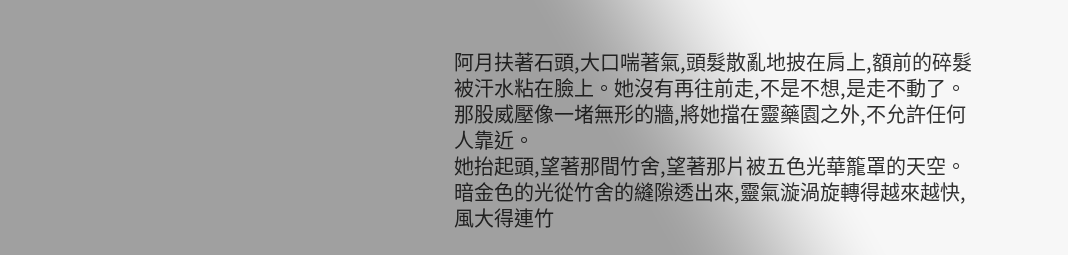阿月扶著石頭,大口喘著氣,頭髮散亂地披在肩上,額前的碎髮被汗水粘在臉上。她沒有再往前走,不是不想,是走不動了。那股威壓像一堵無形的牆,將她擋在靈藥園之外,不允許任何人靠近。
她抬起頭,望著那間竹舍,望著那片被五色光華籠罩的天空。暗金色的光從竹舍的縫隙透出來,靈氣漩渦旋轉得越來越快,風大得連竹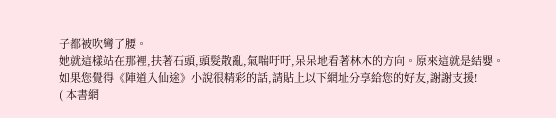子都被吹彎了腰。
她就這樣站在那裡,扶著石頭,頭髮散亂,氣喘吁吁,呆呆地看著林木的方向。原來這就是結嬰。
如果您覺得《陣道入仙途》小說很精彩的話,請貼上以下網址分享給您的好友,謝謝支援!
( 本書網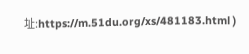址:https://m.51du.org/xs/481183.html )